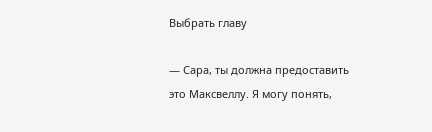Выбрать главу

— Сара, ты должна предоставить это Максвеллу. Я могу понять,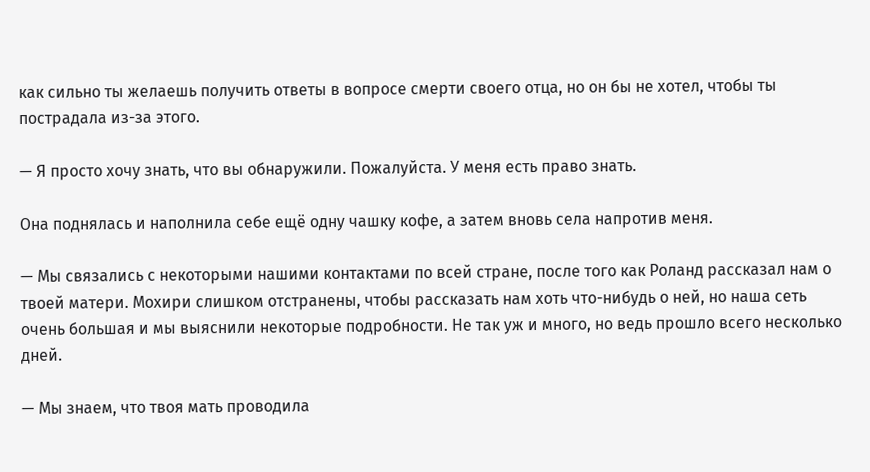как сильно ты желаешь получить ответы в вопросе смерти своего отца, но он бы не хотел, чтобы ты пострадала из-за этого.

— Я просто хочу знать, что вы обнаружили. Пожалуйста. У меня есть право знать.

Она поднялась и наполнила себе ещё одну чашку кофе, а затем вновь села напротив меня.

— Мы связались с некоторыми нашими контактами по всей стране, после того как Роланд рассказал нам о твоей матери. Мохири слишком отстранены, чтобы рассказать нам хоть что-нибудь о ней, но наша сеть очень большая и мы выяснили некоторые подробности. Не так уж и много, но ведь прошло всего несколько дней.

— Мы знаем, что твоя мать проводила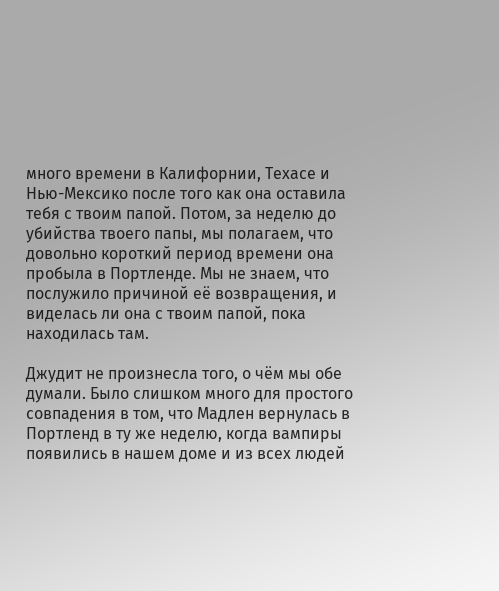много времени в Калифорнии, Техасе и Нью-Мексико после того как она оставила тебя с твоим папой. Потом, за неделю до убийства твоего папы, мы полагаем, что довольно короткий период времени она пробыла в Портленде. Мы не знаем, что послужило причиной её возвращения, и виделась ли она с твоим папой, пока находилась там.

Джудит не произнесла того, о чём мы обе думали. Было слишком много для простого совпадения в том, что Мадлен вернулась в Портленд в ту же неделю, когда вампиры появились в нашем доме и из всех людей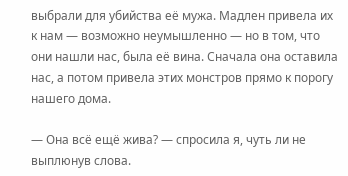выбрали для убийства её мужа. Мадлен привела их к нам — возможно неумышленно — но в том, что они нашли нас, была её вина. Сначала она оставила нас, а потом привела этих монстров прямо к порогу нашего дома.

— Она всё ещё жива? — спросила я, чуть ли не выплюнув слова.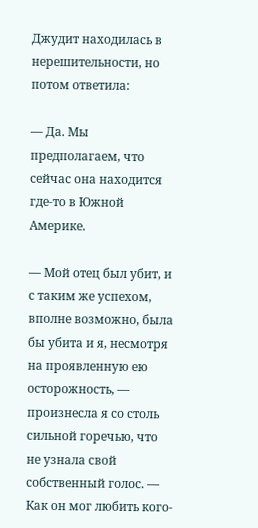Джудит находилась в нерешительности, но потом ответила:

— Да. Мы предполагаем, что сейчас она находится где-то в Южной Америке.

— Мой отец был убит, и с таким же успехом, вполне возможно, была бы убита и я, несмотря на проявленную ею осторожность, — произнесла я со столь сильной горечью, что не узнала свой собственный голос. — Как он мог любить кого-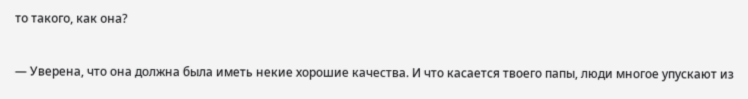то такого, как она?

— Уверена, что она должна была иметь некие хорошие качества. И что касается твоего папы, люди многое упускают из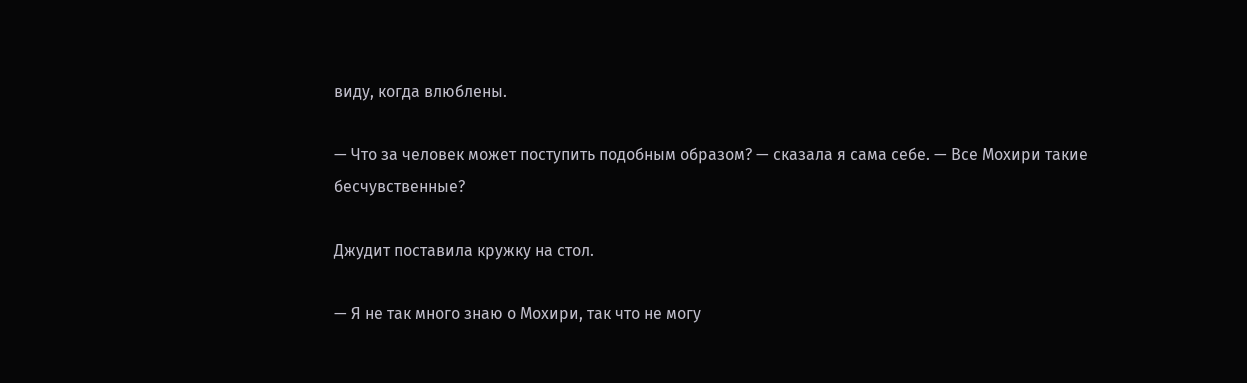виду, когда влюблены.

— Что за человек может поступить подобным образом? — сказала я сама себе. — Все Мохири такие бесчувственные?

Джудит поставила кружку на стол.

— Я не так много знаю о Мохири, так что не могу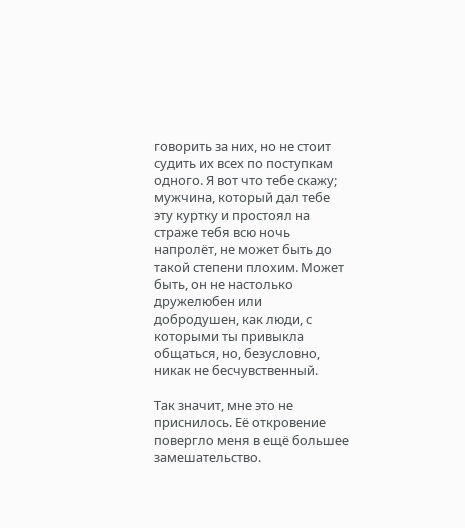говорить за них, но не стоит судить их всех по поступкам одного. Я вот что тебе скажу; мужчина, который дал тебе эту куртку и простоял на страже тебя всю ночь напролёт, не может быть до такой степени плохим. Может быть, он не настолько дружелюбен или добродушен, как люди, с которыми ты привыкла общаться, но, безусловно, никак не бесчувственный.

Так значит, мне это не приснилось. Её откровение повергло меня в ещё большее замешательство.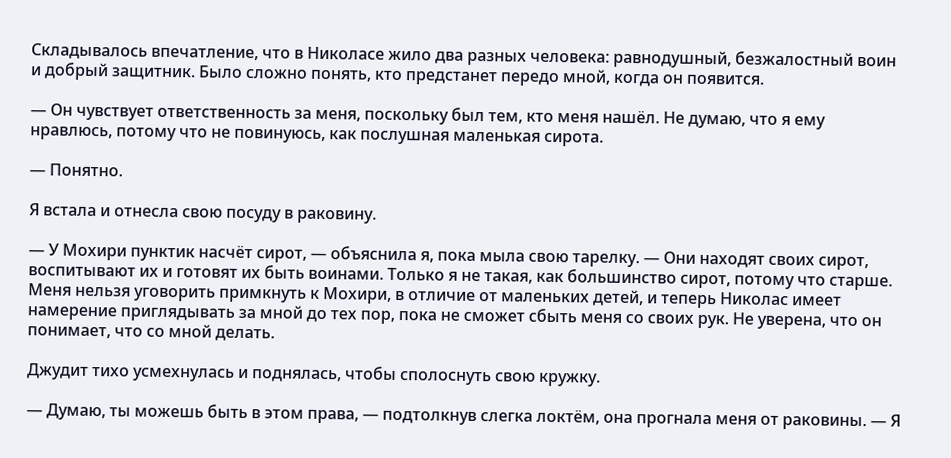Складывалось впечатление, что в Николасе жило два разных человека: равнодушный, безжалостный воин и добрый защитник. Было сложно понять, кто предстанет передо мной, когда он появится.

— Он чувствует ответственность за меня, поскольку был тем, кто меня нашёл. Не думаю, что я ему нравлюсь, потому что не повинуюсь, как послушная маленькая сирота.

— Понятно.

Я встала и отнесла свою посуду в раковину.

— У Мохири пунктик насчёт сирот, — объяснила я, пока мыла свою тарелку. — Они находят своих сирот, воспитывают их и готовят их быть воинами. Только я не такая, как большинство сирот, потому что старше. Меня нельзя уговорить примкнуть к Мохири, в отличие от маленьких детей, и теперь Николас имеет намерение приглядывать за мной до тех пор, пока не сможет сбыть меня со своих рук. Не уверена, что он понимает, что со мной делать.

Джудит тихо усмехнулась и поднялась, чтобы сполоснуть свою кружку.

— Думаю, ты можешь быть в этом права, — подтолкнув слегка локтём, она прогнала меня от раковины. — Я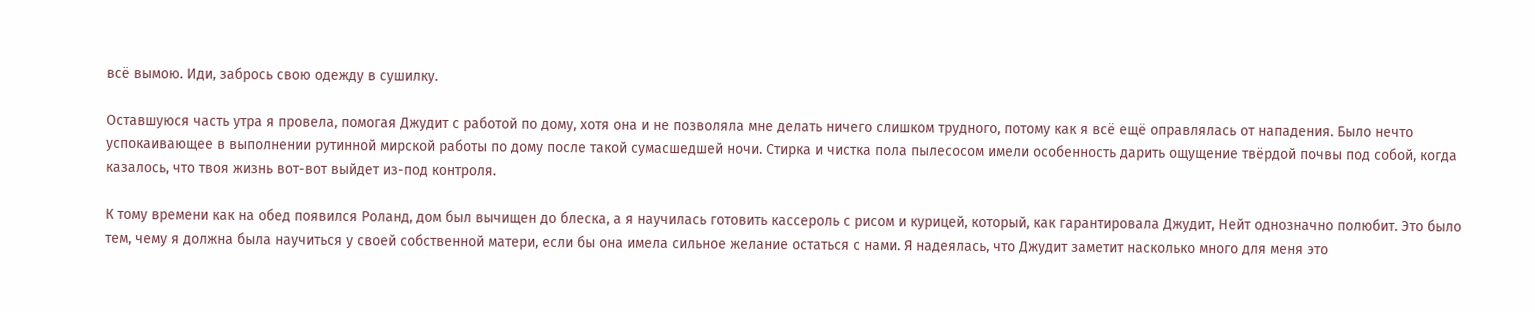всё вымою. Иди, забрось свою одежду в сушилку.

Оставшуюся часть утра я провела, помогая Джудит с работой по дому, хотя она и не позволяла мне делать ничего слишком трудного, потому как я всё ещё оправлялась от нападения. Было нечто успокаивающее в выполнении рутинной мирской работы по дому после такой сумасшедшей ночи. Стирка и чистка пола пылесосом имели особенность дарить ощущение твёрдой почвы под собой, когда казалось, что твоя жизнь вот-вот выйдет из-под контроля.

К тому времени как на обед появился Роланд, дом был вычищен до блеска, а я научилась готовить кассероль с рисом и курицей, который, как гарантировала Джудит, Нейт однозначно полюбит. Это было тем, чему я должна была научиться у своей собственной матери, если бы она имела сильное желание остаться с нами. Я надеялась, что Джудит заметит насколько много для меня это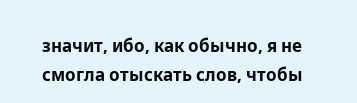значит, ибо, как обычно, я не смогла отыскать слов, чтобы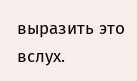выразить это вслух.